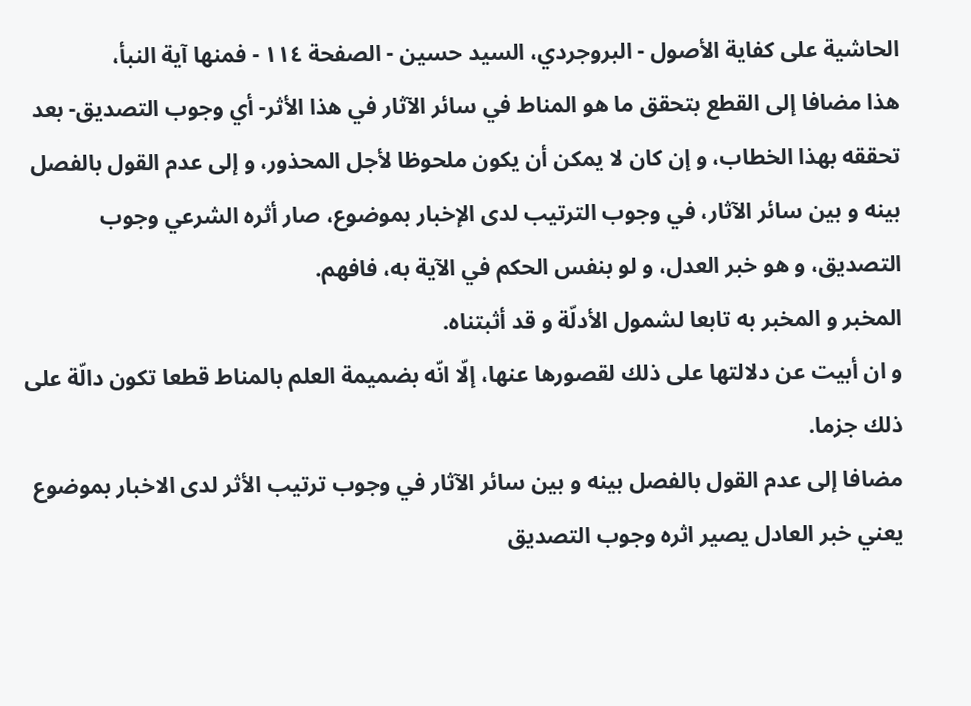الحاشية على كفاية الأصول - البروجردي، السيد حسين - الصفحة ١١٤ - فمنها آية النبأ،
هذا مضافا إلى القطع بتحقق ما هو المناط في سائر الآثار في هذا الأثر- أي وجوب التصديق- بعد تحققه بهذا الخطاب، و إن كان لا يمكن أن يكون ملحوظا لأجل المحذور، و إلى عدم القول بالفصل بينه و بين سائر الآثار، في وجوب الترتيب لدى الإخبار بموضوع، صار أثره الشرعي وجوب التصديق، و هو خبر العدل، و لو بنفس الحكم في الآية به، فافهم.
المخبر و المخبر به تابعا لشمول الأدلّة و قد أثبتناه.
و ان أبيت عن دلالتها على ذلك لقصورها عنها، إلّا انّه بضميمة العلم بالمناط قطعا تكون دالّة على ذلك جزما.
مضافا إلى عدم القول بالفصل بينه و بين سائر الآثار في وجوب ترتيب الأثر لدى الاخبار بموضوع يعني خبر العادل يصير اثره وجوب التصديق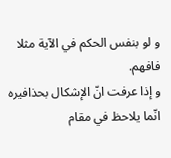و لو بنفس الحكم في الآية مثلا فافهم.
و إذا عرفت انّ الإشكال بحذافيره انّما يلاحظ في مقام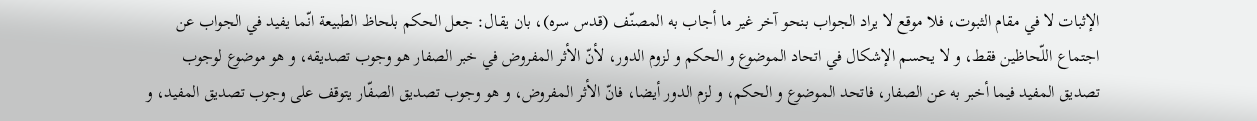الإثبات لا في مقام الثبوت، فلا موقع لا يراد الجواب بنحو آخر غير ما أجاب به المصنّف (قدس سره)، بان يقال: جعل الحكم بلحاظ الطبيعة انّما يفيد في الجواب عن اجتماع اللّحاظين فقط، و لا يحسم الإشكال في اتحاد الموضوع و الحكم و لزوم الدور، لأنّ الأثر المفروض في خبر الصفار هو وجوب تصديقه، و هو موضوع لوجوب تصديق المفيد فيما أخبر به عن الصفار، فاتحد الموضوع و الحكم، و لزم الدور أيضا، فانّ الأثر المفروض، و هو وجوب تصديق الصفّار يتوقف على وجوب تصديق المفيد، و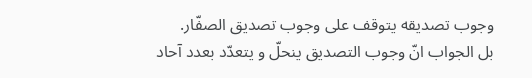وجوب تصديقه يتوقف على وجوب تصديق الصفّار.
بل الجواب انّ وجوب التصديق ينحلّ و يتعدّد بعدد آحاد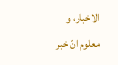الاخبار، و معلوم انّ خبر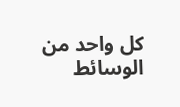كل واحد من الوسائط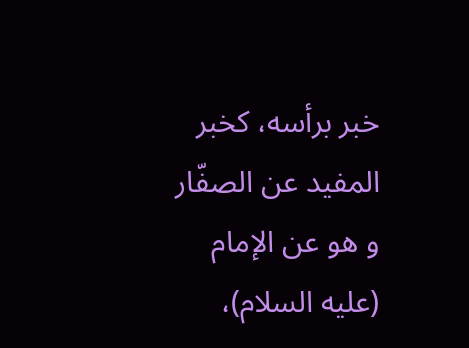خبر برأسه، كخبر المفيد عن الصفّار و هو عن الإمام (عليه السلام)،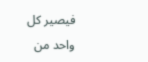فيصير كل واحد من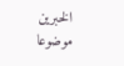الخبرين موضوعا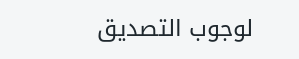لوجوب التصديق